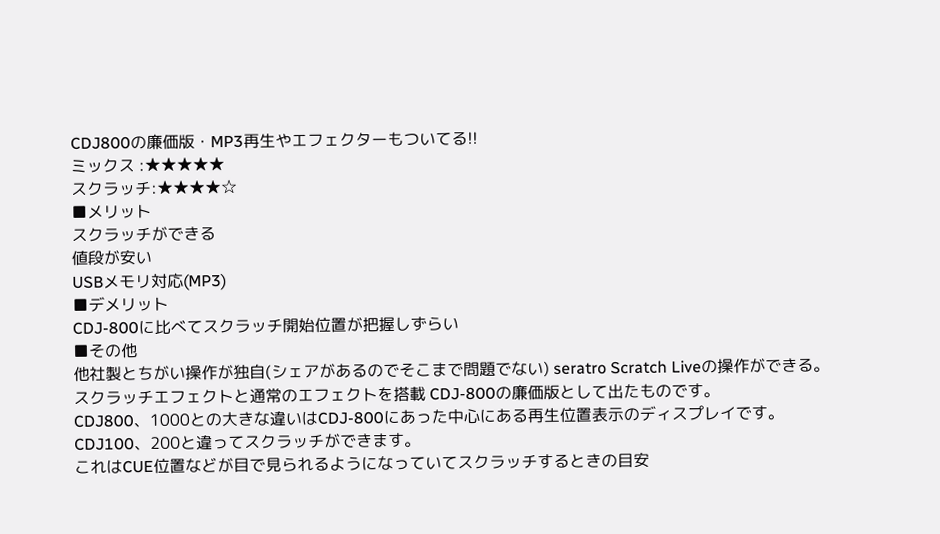CDJ800の廉価版・MP3再生やエフェクターもついてる!!
ミックス :★★★★★
スクラッチ:★★★★☆
■メリット
スクラッチができる
値段が安い
USBメモリ対応(MP3)
■デメリット
CDJ-800に比べてスクラッチ開始位置が把握しずらい
■その他
他社製とちがい操作が独自(シェアがあるのでそこまで問題でない) seratro Scratch Liveの操作ができる。
スクラッチエフェクトと通常のエフェクトを搭載 CDJ-800の廉価版として出たものです。
CDJ800、1000との大きな違いはCDJ-800にあった中心にある再生位置表示のディスプレイです。
CDJ100、200と違ってスクラッチができます。
これはCUE位置などが目で見られるようになっていてスクラッチするときの目安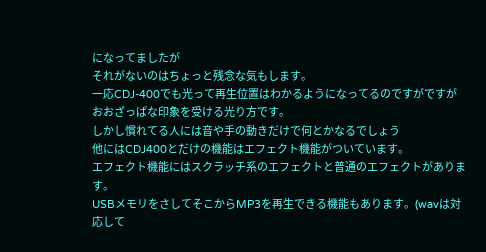になってましたが
それがないのはちょっと残念な気もします。
一応CDJ-400でも光って再生位置はわかるようになってるのですがですがおおざっぱな印象を受ける光り方です。
しかし慣れてる人には音や手の動きだけで何とかなるでしょう
他にはCDJ400とだけの機能はエフェクト機能がついています。
エフェクト機能にはスクラッチ系のエフェクトと普通のエフェクトがあります。
USBメモリをさしてそこからMP3を再生できる機能もあります。(wavは対応して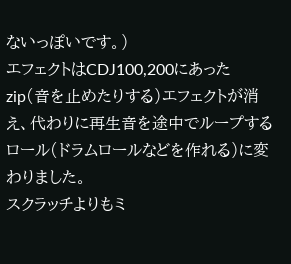ないっぽいです。)
エフェクトはCDJ100,200にあったzip(音を止めたりする)エフェクトが消え、代わりに再生音を途中でループするロール(ドラムロールなどを作れる)に変わりました。
スクラッチよりもミ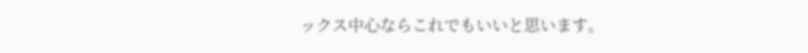ックス中心ならこれでもいいと思います。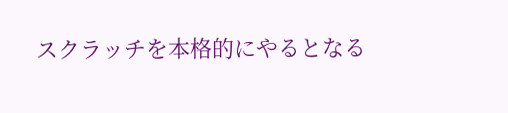スクラッチを本格的にやるとなる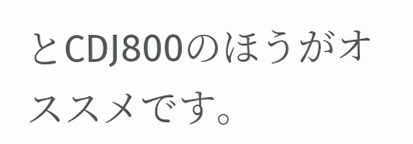とCDJ800のほうがオススメです。